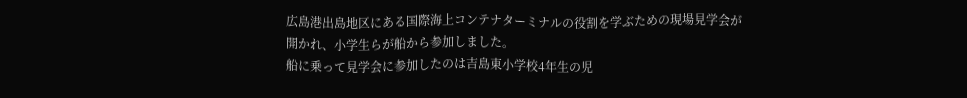広島港出島地区にある国際海上コンテナターミナルの役割を学ぶための現場見学会が開かれ、小学生らが船から参加しました。
船に乗って見学会に参加したのは吉島東小学校4年生の児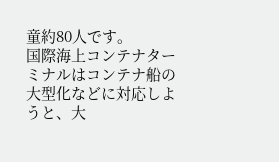童約80人です。
国際海上コンテナターミナルはコンテナ船の大型化などに対応しようと、大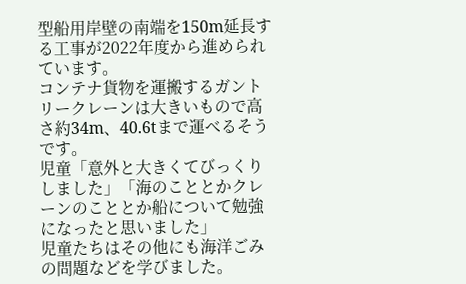型船用岸壁の南端を150m延長する工事が2022年度から進められています。
コンテナ貨物を運搬するガントリークレーンは大きいもので高さ約34m、40.6tまで運べるそうです。
児童「意外と大きくてびっくりしました」「海のこととかクレーンのこととか船について勉強になったと思いました」
児童たちはその他にも海洋ごみの問題などを学びました。